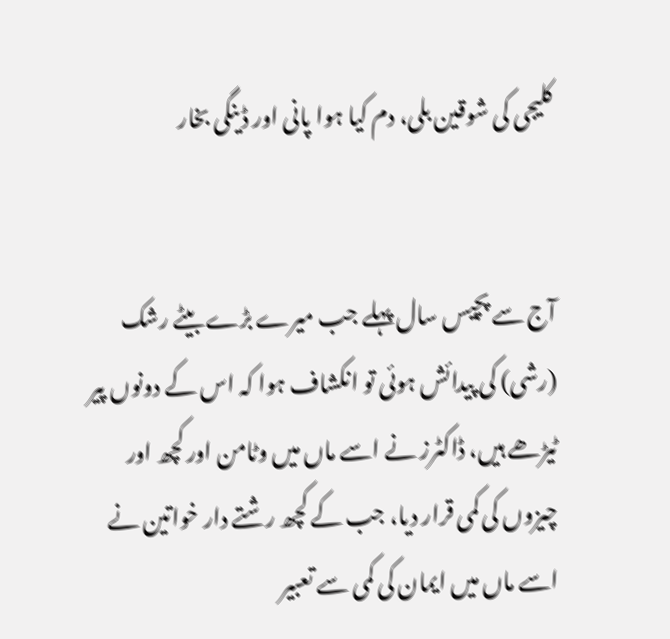کلیجی کی شوقین بلی، دم کیا ہوا پانی اور ڈینگی بخار


آج سے پچیس سال پہلے جب میرے بڑے بیٹے رشک (رشی) کی پیدائش ہوئی تو انکشاف ہوا کہ اس کے دونوں پیر ٹیڑھے ہیں، ڈاکٹرز نے اسے ماں میں وٹامن اور کچھ اور چیزوں کی کمی قرار دیا، جب کے کچھ رشتے دار خواتین نے اسے ماں میں ایمان کی کمی سے تعبیر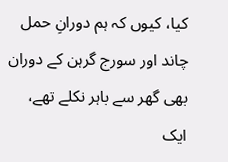کیا، کیوں کہ ہم دورانِ حمل چاند اور سورج گرہن کے دوران بھی گھر سے باہر نکلے تھے، ایک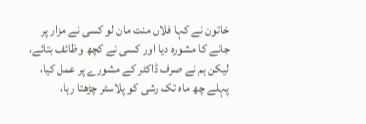خاتون نے کہا فلاں منت مان لو کسی نے مزار پر جانے کا مشورہ دیا اور کسی نے کچھ وظائف بتائے، لیکن ہم نے صرف ڈاکٹر کے مشورے پر عمل کیا، پہلے چھ ماہ تک رشی کو پلاسٹر چڑھتا رہا،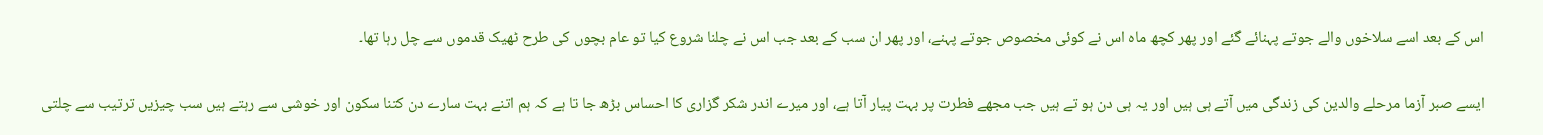اس کے بعد اسے سلاخوں والے جوتے پہنائے گئے اور پھر کچھ ماہ اس نے کوئی مخصوص جوتے پہنے، اور پھر ان سب کے بعد جب اس نے چلنا شروع کیا تو عام بچوں کی طرح ٹھیک قدموں سے چل رہا تھا۔

ایسے صبر آزما مرحلے والدین کی زندگی میں آتے ہی ہیں اور یہ ہی دن ہو تے ہیں جب مجھے فطرت پر بہت پیار آتا ہے، اور میرے اندر شکر گزاری کا احساس بڑھ جا تا ہے کہ ہم اتنے بہت سارے دن کتنا سکون اور خوشی سے رہتے ہیں سب چیزیں ترتیب سے چلتی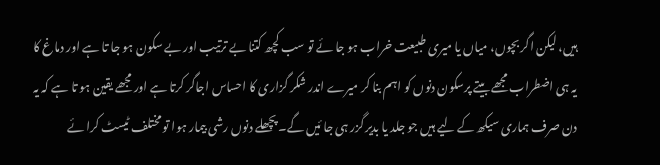ہیں، لیکن اگر بچوں، میاں یا میری طبیعت خراب ہو جا ئے تو سب کچھ کتنا بے ترتیب اور بے سکون ہو جا تا ہے اور دماغ کا یہ ہی اضطراب مجھے بیتے پرسکون دنوں کو اہم بنا کر میرے اندر شکر گزاری کا احساس اجاگر کرتا ہے اور مجھے یقین ہو تا ہے کہ یہ دن صرف ہماری سیکھ کے لیے ہیں جو جلد یا بدیر گزر ہی جا ئیں گے۔ پچھلے دنوں رشی بیمار ہوا تو مختلف ٹیسٹ کرا ئے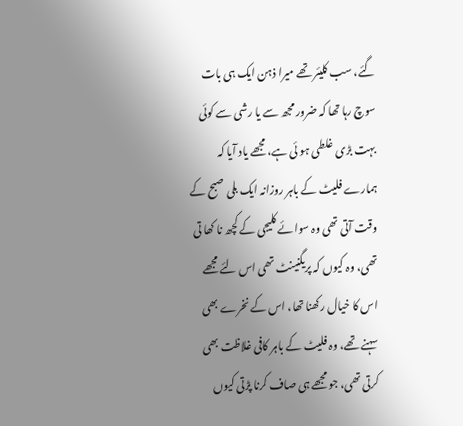گئے، سب کلیئر تھے میرا ذہن ایک ہی بات سوچ رہا تھا کہ ضرور مجھ سے یا رشی سے کوئی بہت بڑی غلطی ہو ئی ہے، مجھے یاد آیا کہ ہمارے فلیٹ کے باہر روزانہ ایک بلی صبح کے وقت آتی تھی وہ سوائے کلیجی کے کچھ نا کھا تی تھی، وہ کیوں کہ پریگنینٹ تھی اس لئے مجھے اس کا خیال رکھنا تھا، اس کے نخرے بھی سہنے تھے، وہ فلیٹ کے باہر کافی غلاظت بھی کرتی تھی، جو مجھے ہی صاف کرنا پڑتی کیوں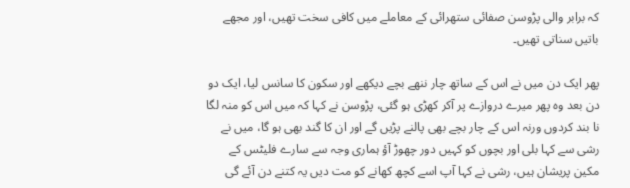کہ برابر والی پڑوسن صفائی ستھرائی کے معاملے میں کافی سخت تھیں، اور مجھے باتیں سناتی تھیں۔

پھر ایک دن میں نے اس کے ساتھ چار ننھے بچے دیکھے اور سکون کا سانس لیا، ایک دو دن بعد وہ پھر میرے دروازے پر آکر کھڑی ہو گئی، پڑوسن نے کہا کہ میں اس کو منہ لگا نا بند کردوں ورنہ اس کے چار بچے بھی پالنے پڑیں گے اور ان کا گند بھی ہو گا، میں نے رشی سے کہا بلی اور بچوں کو کہیں دور چھوڑ آؤ ہماری وجہ سے سارے فلیٹس کے مکین پریشان ہیں، رشی نے کہا آپ اسے کچھ کھانے کو مت دیں یہ کتنے دن آئے گی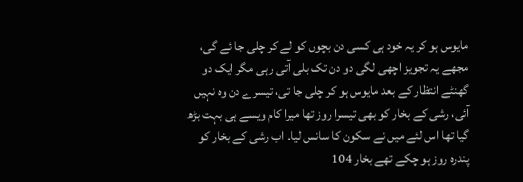مایوس ہو کر یہ خود ہی کسی دن بچوں کو لے کر چلی جا ئے گی، مجھے یہ تجویز اچھی لگی دو دن تک بلی آتی رہی مگر ایک دو گھنٹے انتظار کے بعد مایوس ہو کر چلی جا تی، تیسرے دن وہ نہیں آئی، رشی کے بخار کو بھی تیسرا روز تھا میرا کام ویسے ہی بہت بڑھ گیا تھا اس لئے میں نے سکون کا سانس لیا۔ اب رشی کے بخار کو پندرہ روز ہو چکے تھے بخار 104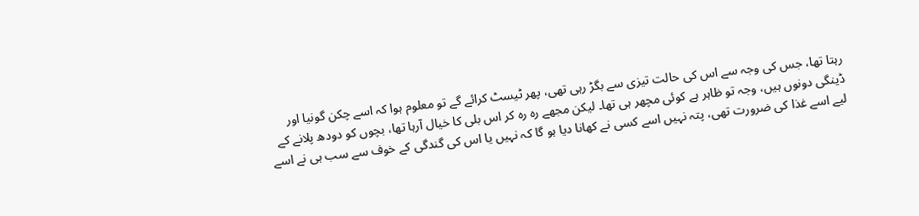رہتا تھا، جس کی وجہ سے اس کی حالت تیزی سے بگڑ رہی تھی، پھر ٹیسٹ کرائے گے تو معلوم ہوا کہ اسے چکن گونیا اور ڈینگی دونوں ہیں، وجہ تو ظاہر ہے کوئی مچھر ہی تھا۔ لیکن مجھے رہ رہ کر اس بلی کا خیال آرہا تھا، بچوں کو دودھ پلانے کے لیے اسے غذا کی ضرورت تھی، پتہ نہیں اسے کسی نے کھانا دیا ہو گا کہ نہیں یا اس کی گندگی کے خوف سے سب ہی نے اسے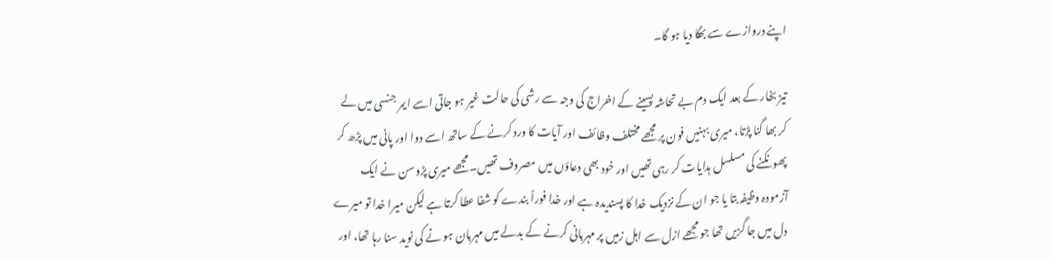اپنے دروازے سے بھگا دیا ہو گا۔

تیز بخار کے بعد ایک دم بے تحاشہ پسینے کے اخراج کی وجہ سے رشی کی حالت غیر ہو جاتی اسے ایمر جنسی میں لے کر بھا گنا پڑتا، میری بہنیں فون پر مجھے مختلف وظائف اور آیات کا ورد کرنے کے ساتھ اسے دوا اور پانی میں پڑھ کر پھونکنے کی مسلسل ہدایات کر رہی تھیں اور خود بھی دعاؤں میں مصروف تھیں۔ مجھے میری پڑوسن نے ایک آزمودہ وظیفہ بتا یا جو ان کے نزدیک خدا کا پسندیدہ ہے اور خدا فوراً بندے کو شفا عطا کرتا ہے لیکن میرا خدا تو میرے دل میں جا گزیں تھا جو مجھے ازل سے اہل زمیں پر مہربانی کرنے کے بدلے میں مہربان ہو نے کی نوید سنا رہا تھا، اور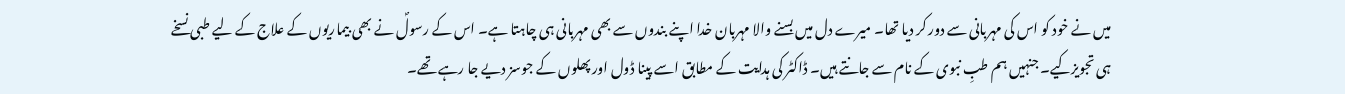میں نے خود کو اس کی مہربانی سے دور کر دیا تھا۔ میرے دل میں بسنے والا مہربان خدا اپنے بندوں سے بھی مہربانی ہی چاہتا ہے۔ اس کے رسولؐ نے بھی بیماریوں کے علاج کے لیے طبی نسخے ہی تجویزکیے۔ جنہیں ہم طبِ نبوی کے نام سے جانتے ہیں۔ ڈاکٹر کی ہدایت کے مطابق اسے پینا ڈول اور پھلوں کے جوسز دیے جا رہے تھے۔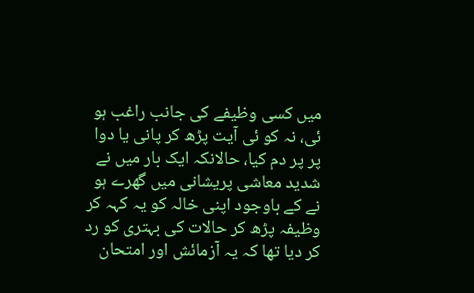میں کسی وظیفے کی جانب راغب ہو ئی، نہ کو ئی آیت پڑھ کر پانی یا دوا پر پر دم کیا، حالانکہ ایک بار میں نے شدید معاشی پریشانی میں گھرے ہو نے کے باوجود اپنی خالہ کو یہ کہہ کر وظیفہ پڑھ کر حالات کی بہتری کو رد کر دیا تھا کہ یہ آزمائش اور امتحان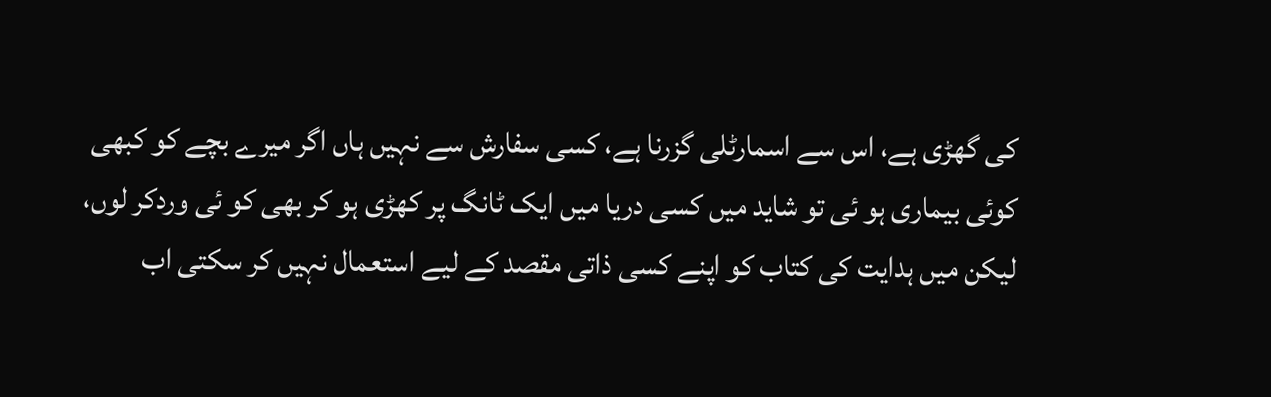کی گھڑی ہے، اس سے اسمارٹلی گزرنا ہے، کسی سفارش سے نہیں ہاں اگر میرے بچے کو کبھی کوئی بیماری ہو ئی تو شاید میں کسی دریا میں ایک ٹانگ پر کھڑی ہو کر بھی کو ئی وردکر لوں، لیکن میں ہدایت کی کتاب کو اپنے کسی ذاتی مقصد کے لیے استعمال نہیں کر سکتی اب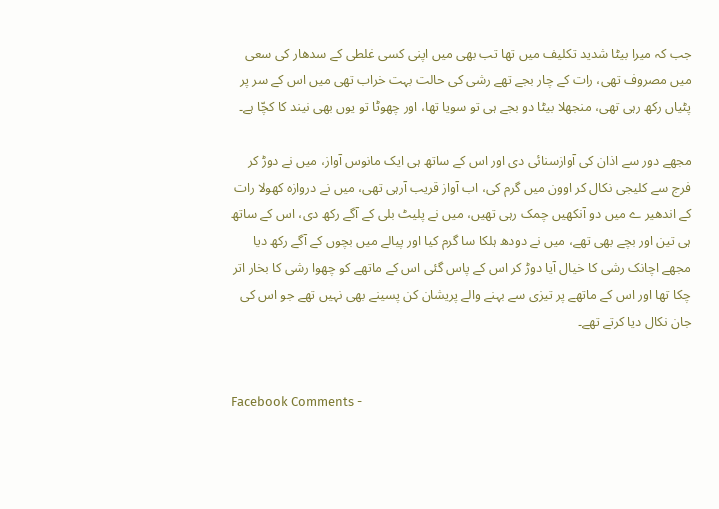جب کہ میرا بیٹا شدید تکلیف میں تھا تب بھی میں اپنی کسی غلطی کے سدھار کی سعی میں مصروف تھی، رات کے چار بجے تھے رشی کی حالت بہت خراب تھی میں اس کے سر پر پٹیاں رکھ رہی تھی، منجھلا بیٹا دو بجے ہی تو سویا تھا، اور چھوٹا تو یوں بھی نیند کا کچّا ہے۔

مجھے دور سے اذان کی آوازسنائی دی اور اس کے ساتھ ہی ایک مانوس آواز، میں نے دوڑ کر فرج سے کلیجی نکال کر اوون میں گرم کی، اب آواز قریب آرہی تھی، میں نے دروازہ کھولا رات کے اندھیر ے میں دو آنکھیں چمک رہی تھیں، میں نے پلیٹ بلی کے آگے رکھ دی، اس کے ساتھ ہی تین اور بچے بھی تھے، میں نے دودھ ہلکا سا گرم کیا اور پیالے میں بچوں کے آگے رکھ دیا مجھے اچانک رشی کا خیال آیا دوڑ کر اس کے پاس گئی اس کے ماتھے کو چھوا رشی کا بخار اتر چکا تھا اور اس کے ماتھے پر تیزی سے بہنے والے پریشان کن پسینے بھی نہیں تھے جو اس کی جان نکال دیا کرتے تھے۔


Facebook Comments -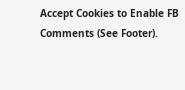Accept Cookies to Enable FB Comments (See Footer).